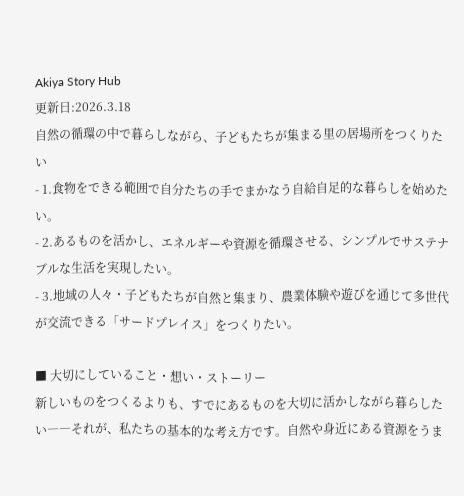Akiya Story Hub
更新日:2026.3.18
自然の循環の中で暮らしながら、子どもたちが集まる里の居場所をつくりたい
- 1.食物をできる範囲で自分たちの手でまかなう自給自足的な暮らしを始めたい。
- 2.あるものを活かし、エネルギーや資源を循環させる、シンプルでサステナブルな生活を実現したい。
- 3.地域の人々・子どもたちが自然と集まり、農業体験や遊びを通じて多世代が交流できる「サードプレイス」をつくりたい。

■ 大切にしていること・想い・ストーリー
新しいものをつくるよりも、すでにあるものを大切に活かしながら暮らしたい――それが、私たちの基本的な考え方です。自然や身近にある資源をうま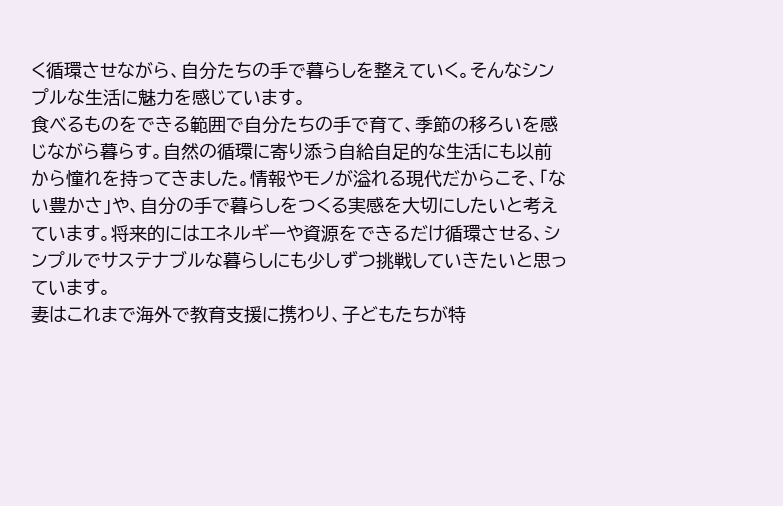く循環させながら、自分たちの手で暮らしを整えていく。そんなシンプルな生活に魅力を感じています。
食べるものをできる範囲で自分たちの手で育て、季節の移ろいを感じながら暮らす。自然の循環に寄り添う自給自足的な生活にも以前から憧れを持ってきました。情報やモノが溢れる現代だからこそ、「ない豊かさ」や、自分の手で暮らしをつくる実感を大切にしたいと考えています。将来的にはエネルギーや資源をできるだけ循環させる、シンプルでサステナブルな暮らしにも少しずつ挑戦していきたいと思っています。
妻はこれまで海外で教育支援に携わり、子どもたちが特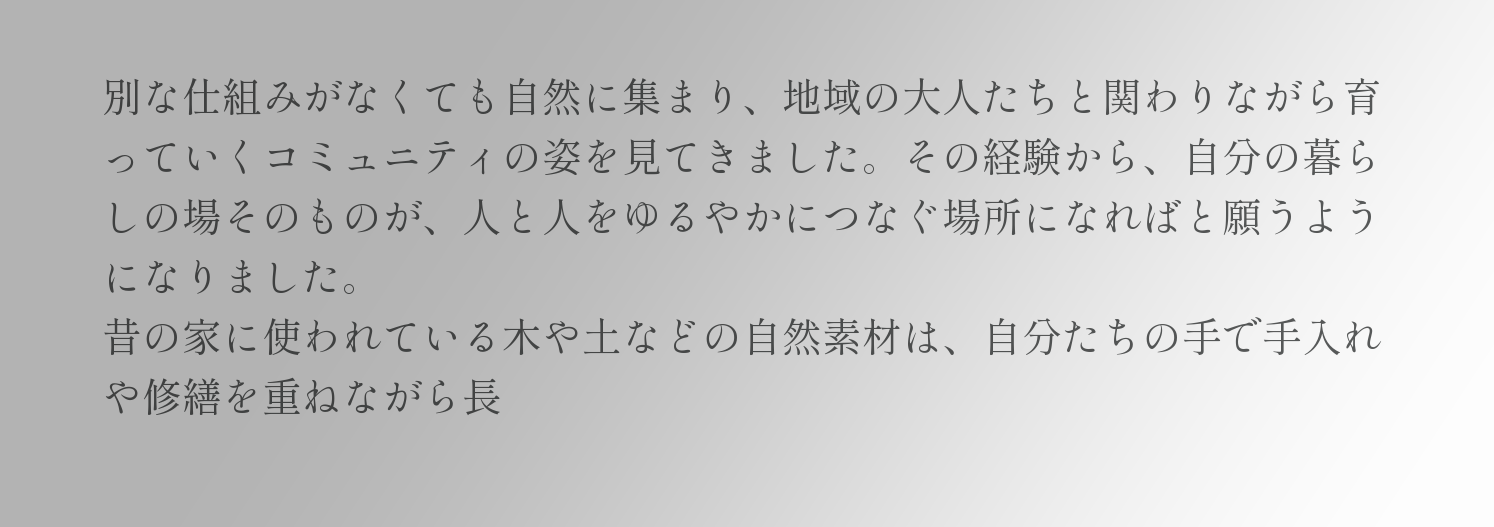別な仕組みがなくても自然に集まり、地域の大人たちと関わりながら育っていくコミュニティの姿を見てきました。その経験から、自分の暮らしの場そのものが、人と人をゆるやかにつなぐ場所になればと願うようになりました。
昔の家に使われている木や土などの自然素材は、自分たちの手で手入れや修繕を重ねながら長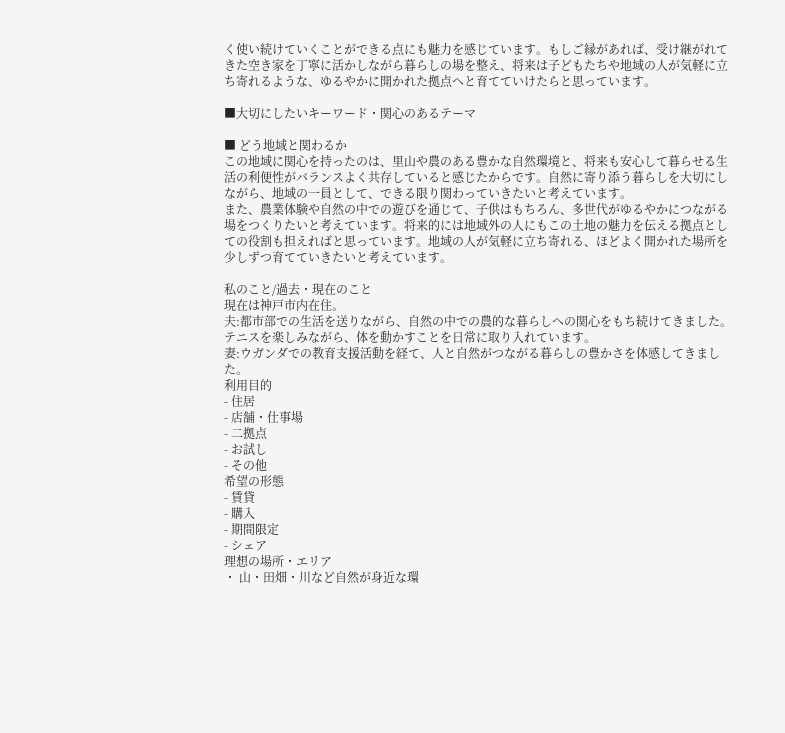く使い続けていくことができる点にも魅力を感じています。もしご縁があれば、受け継がれてきた空き家を丁寧に活かしながら暮らしの場を整え、将来は子どもたちや地域の人が気軽に立ち寄れるような、ゆるやかに開かれた拠点へと育てていけたらと思っています。

■大切にしたいキーワード・関心のあるテーマ

■ どう地域と関わるか
この地域に関心を持ったのは、里山や農のある豊かな自然環境と、将来も安心して暮らせる生活の利便性がバランスよく共存していると感じたからです。自然に寄り添う暮らしを大切にしながら、地域の一員として、できる限り関わっていきたいと考えています。
また、農業体験や自然の中での遊びを通じて、子供はもちろん、多世代がゆるやかにつながる場をつくりたいと考えています。将来的には地域外の人にもこの土地の魅力を伝える拠点としての役割も担えればと思っています。地域の人が気軽に立ち寄れる、ほどよく開かれた場所を少しずつ育てていきたいと考えています。

私のこと/過去・現在のこと
現在は神戸市内在住。
夫:都市部での生活を送りながら、自然の中での農的な暮らしへの関心をもち続けてきました。テニスを楽しみながら、体を動かすことを日常に取り入れています。
妻:ウガンダでの教育支援活動を経て、人と自然がつながる暮らしの豊かさを体感してきました。
利用目的
- 住居
- 店舗・仕事場
- 二拠点
- お試し
- その他
希望の形態
- 賃貸
- 購入
- 期間限定
- シェア
理想の場所・エリア
・ 山・田畑・川など自然が身近な環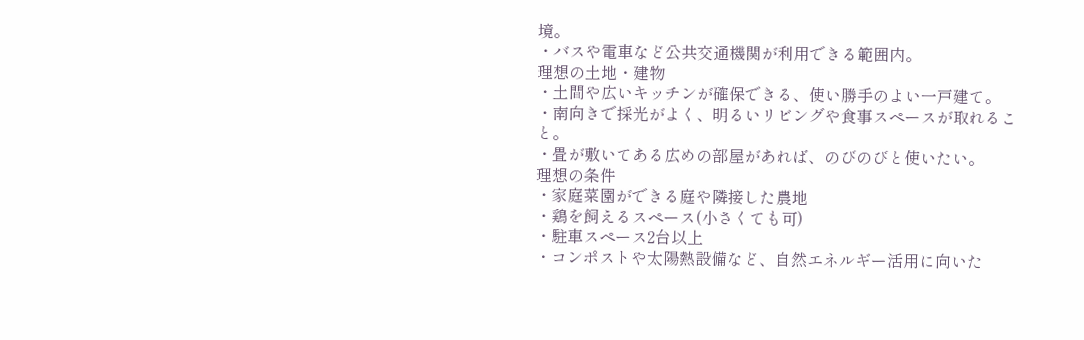境。
・バスや電車など公共交通機関が利用できる範囲内。
理想の土地・建物
・土間や広いキッチンが確保できる、使い勝手のよい一戸建て。
・南向きで採光がよく、明るいリビングや食事スペースが取れること。
・畳が敷いてある広めの部屋があれば、のびのびと使いたい。
理想の条件
・家庭菜園ができる庭や隣接した農地
・鶏を飼えるスペース(小さくても可)
・駐車スペース2台以上
・コンポストや太陽熱設備など、自然エネルギー活用に向いた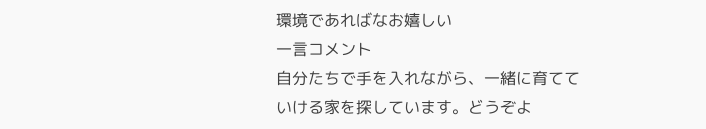環境であればなお嬉しい
一言コメント
自分たちで手を入れながら、一緒に育てていける家を探しています。どうぞよ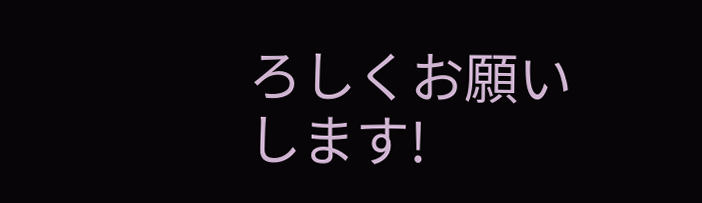ろしくお願いします!